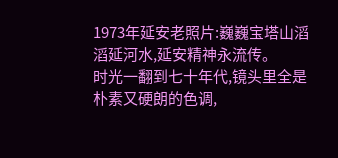1973年延安老照片:巍巍宝塔山滔滔延河水,延安精神永流传。
时光一翻到七十年代,镜头里全是朴素又硬朗的色调,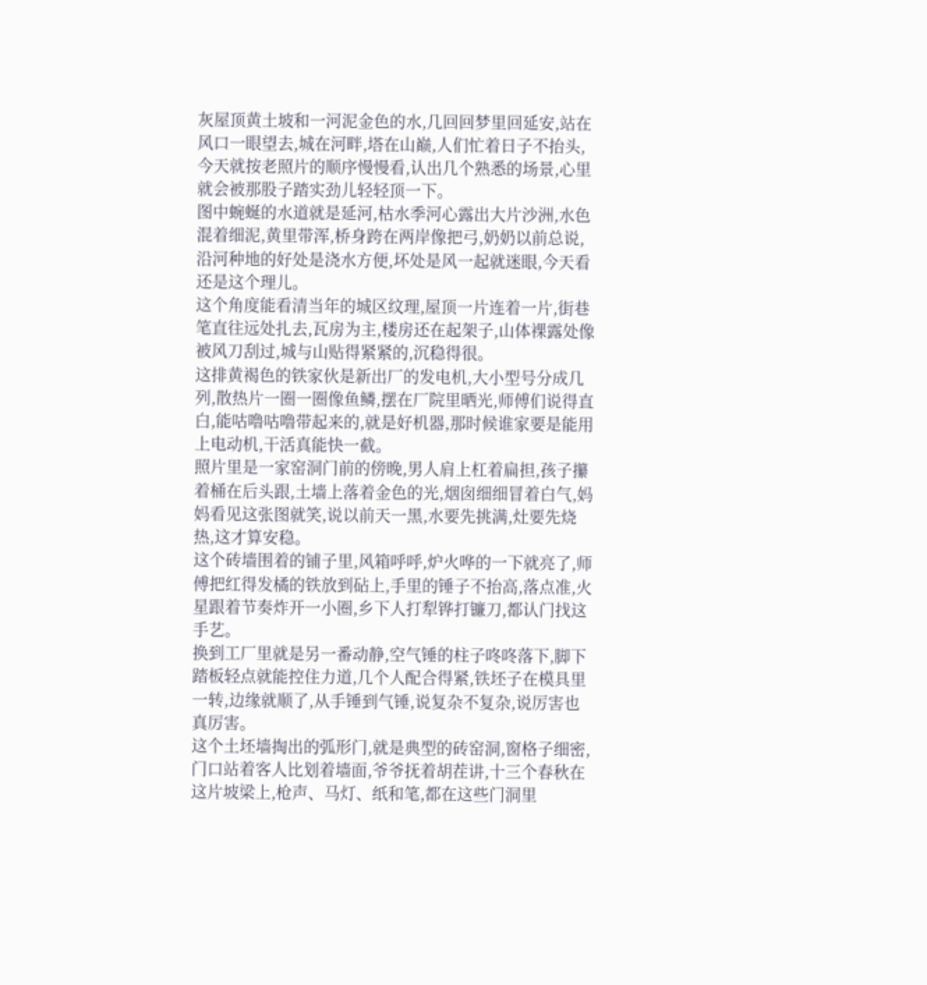灰屋顶黄土坡和一河泥金色的水,几回回梦里回延安,站在风口一眼望去,城在河畔,塔在山巅,人们忙着日子不抬头,今天就按老照片的顺序慢慢看,认出几个熟悉的场景,心里就会被那股子踏实劲儿轻轻顶一下。
图中蜿蜒的水道就是延河,枯水季河心露出大片沙洲,水色混着细泥,黄里带浑,桥身跨在两岸像把弓,奶奶以前总说,沿河种地的好处是浇水方便,坏处是风一起就迷眼,今天看还是这个理儿。
这个角度能看清当年的城区纹理,屋顶一片连着一片,街巷笔直往远处扎去,瓦房为主,楼房还在起架子,山体裸露处像被风刀刮过,城与山贴得紧紧的,沉稳得很。
这排黄褐色的铁家伙是新出厂的发电机,大小型号分成几列,散热片一圈一圈像鱼鳞,摆在厂院里晒光,师傅们说得直白,能咕噜咕噜带起来的,就是好机器,那时候谁家要是能用上电动机,干活真能快一截。
照片里是一家窑洞门前的傍晚,男人肩上杠着扁担,孩子攥着桶在后头跟,土墙上落着金色的光,烟囱细细冒着白气,妈妈看见这张图就笑,说以前天一黑,水要先挑满,灶要先烧热,这才算安稳。
这个砖墙围着的铺子里,风箱呼呼,炉火哗的一下就亮了,师傅把红得发橘的铁放到砧上,手里的锤子不抬高,落点准,火星跟着节奏炸开一小圈,乡下人打犁铧打镰刀,都认门找这手艺。
换到工厂里就是另一番动静,空气锤的柱子咚咚落下,脚下踏板轻点就能控住力道,几个人配合得紧,铁坯子在模具里一转,边缘就顺了,从手锤到气锤,说复杂不复杂,说厉害也真厉害。
这个土坯墙掏出的弧形门,就是典型的砖窑洞,窗格子细密,门口站着客人比划着墙面,爷爷抚着胡茬讲,十三个春秋在这片坡梁上,枪声、马灯、纸和笔,都在这些门洞里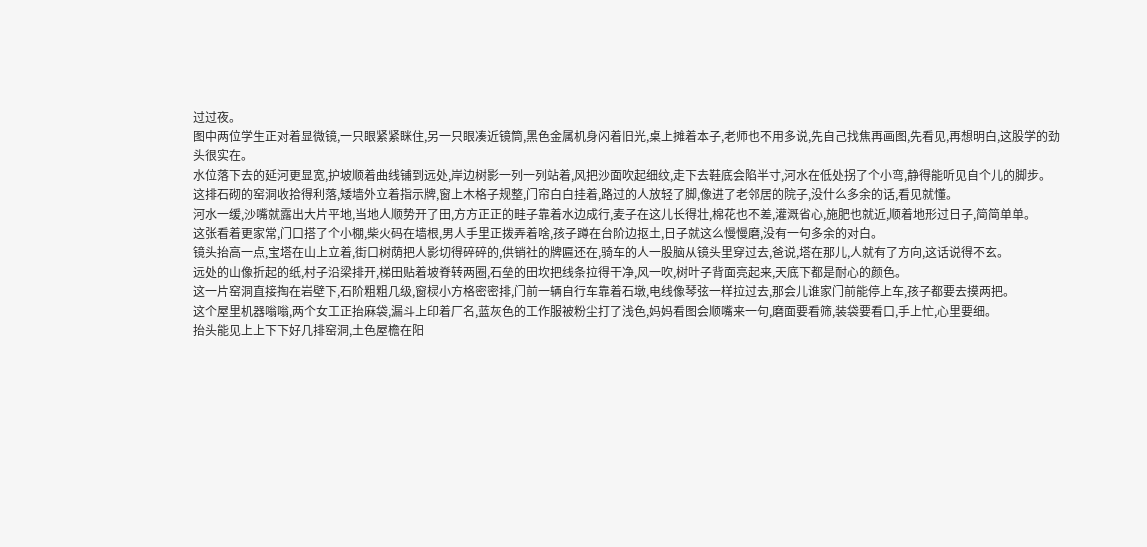过过夜。
图中两位学生正对着显微镜,一只眼紧紧眯住,另一只眼凑近镜筒,黑色金属机身闪着旧光,桌上摊着本子,老师也不用多说,先自己找焦再画图,先看见,再想明白,这股学的劲头很实在。
水位落下去的延河更显宽,护坡顺着曲线铺到远处,岸边树影一列一列站着,风把沙面吹起细纹,走下去鞋底会陷半寸,河水在低处拐了个小弯,静得能听见自个儿的脚步。
这排石砌的窑洞收拾得利落,矮墙外立着指示牌,窗上木格子规整,门帘白白挂着,路过的人放轻了脚,像进了老邻居的院子,没什么多余的话,看见就懂。
河水一缓,沙嘴就露出大片平地,当地人顺势开了田,方方正正的畦子靠着水边成行,麦子在这儿长得壮,棉花也不差,灌溉省心,施肥也就近,顺着地形过日子,简简单单。
这张看着更家常,门口搭了个小棚,柴火码在墙根,男人手里正拨弄着啥,孩子蹲在台阶边抠土,日子就这么慢慢磨,没有一句多余的对白。
镜头抬高一点,宝塔在山上立着,街口树荫把人影切得碎碎的,供销社的牌匾还在,骑车的人一股脑从镜头里穿过去,爸说,塔在那儿,人就有了方向,这话说得不玄。
远处的山像折起的纸,村子沿梁排开,梯田贴着坡脊转两圈,石垒的田坎把线条拉得干净,风一吹,树叶子背面亮起来,天底下都是耐心的颜色。
这一片窑洞直接掏在岩壁下,石阶粗粗几级,窗棂小方格密密排,门前一辆自行车靠着石墩,电线像琴弦一样拉过去,那会儿谁家门前能停上车,孩子都要去摸两把。
这个屋里机器嗡嗡,两个女工正抬麻袋,漏斗上印着厂名,蓝灰色的工作服被粉尘打了浅色,妈妈看图会顺嘴来一句,磨面要看筛,装袋要看口,手上忙,心里要细。
抬头能见上上下下好几排窑洞,土色屋檐在阳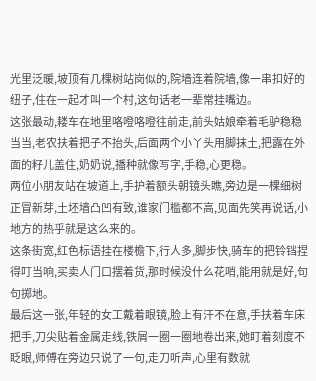光里泛暖,坡顶有几棵树站岗似的,院墙连着院墙,像一串扣好的纽子,住在一起才叫一个村,这句话老一辈常挂嘴边。
这张最动,耧车在地里咯噔咯噔往前走,前头姑娘牵着毛驴稳稳当当,老农扶着把子不抬头,后面两个小丫头用脚抹土,把露在外面的籽儿盖住,奶奶说,播种就像写字,手稳,心更稳。
两位小朋友站在坡道上,手护着额头朝镜头瞧,旁边是一棵细树正冒新芽,土坯墙凸凹有致,谁家门槛都不高,见面先笑再说话,小地方的热乎就是这么来的。
这条街宽,红色标语挂在楼檐下,行人多,脚步快,骑车的把铃铛捏得叮当响,买卖人门口摆着货,那时候没什么花哨,能用就是好,句句掷地。
最后这一张,年轻的女工戴着眼镜,脸上有汗不在意,手扶着车床把手,刀尖贴着金属走线,铁屑一圈一圈地卷出来,她盯着刻度不眨眼,师傅在旁边只说了一句,走刀听声,心里有数就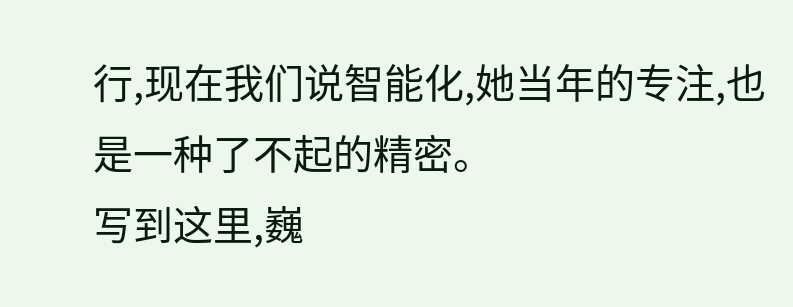行,现在我们说智能化,她当年的专注,也是一种了不起的精密。
写到这里,巍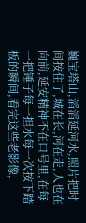巍宝塔山,滔滔延河水,照片把时间按住了,城在长,河在走,人也在向前,延安精神不在口号里,在每一把锤子每一担水每一次按下踏板的瞬间,看完这些老影像,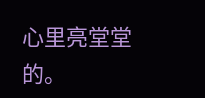心里亮堂堂的。